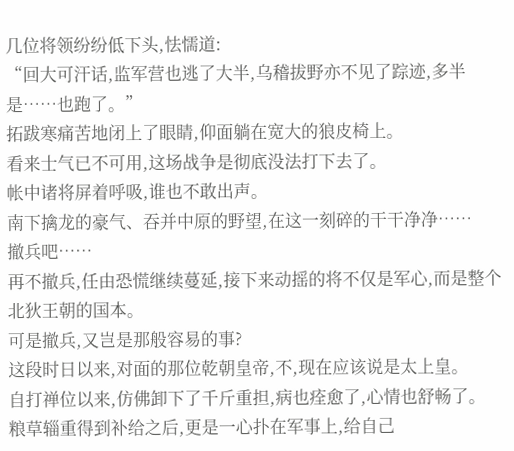几位将领纷纷低下头,怯懦道:
“回大可汗话,监军营也逃了大半,乌稽拔野亦不见了踪迹,多半是……也跑了。”
拓跋寒痛苦地闭上了眼睛,仰面躺在宽大的狼皮椅上。
看来士气已不可用,这场战争是彻底没法打下去了。
帐中诸将屏着呼吸,谁也不敢出声。
南下擒龙的豪气、吞并中原的野望,在这一刻碎的干干净净……
撤兵吧……
再不撤兵,任由恐慌继续蔓延,接下来动摇的将不仅是军心,而是整个北狄王朝的国本。
可是撤兵,又岂是那般容易的事?
这段时日以来,对面的那位乾朝皇帝,不,现在应该说是太上皇。
自打禅位以来,仿佛卸下了千斤重担,病也痊愈了,心情也舒畅了。
粮草辎重得到补给之后,更是一心扑在军事上,给自己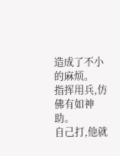造成了不小的麻烦。
指挥用兵,仿佛有如神助。
自己打,他就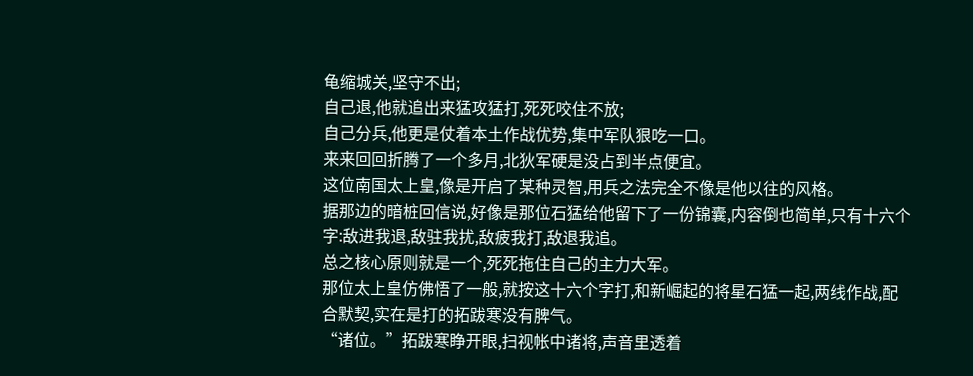龟缩城关,坚守不出;
自己退,他就追出来猛攻猛打,死死咬住不放;
自己分兵,他更是仗着本土作战优势,集中军队狠吃一口。
来来回回折腾了一个多月,北狄军硬是没占到半点便宜。
这位南国太上皇,像是开启了某种灵智,用兵之法完全不像是他以往的风格。
据那边的暗桩回信说,好像是那位石猛给他留下了一份锦囊,内容倒也简单,只有十六个字:敌进我退,敌驻我扰,敌疲我打,敌退我追。
总之核心原则就是一个,死死拖住自己的主力大军。
那位太上皇仿佛悟了一般,就按这十六个字打,和新崛起的将星石猛一起,两线作战,配合默契,实在是打的拓跋寒没有脾气。
“诸位。”拓跋寒睁开眼,扫视帐中诸将,声音里透着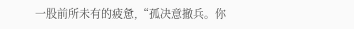一股前所未有的疲惫,“孤决意撤兵。你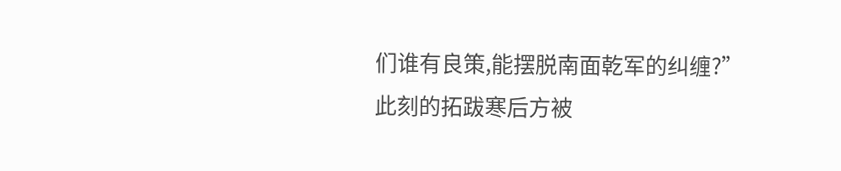们谁有良策,能摆脱南面乾军的纠缠?”
此刻的拓跋寒后方被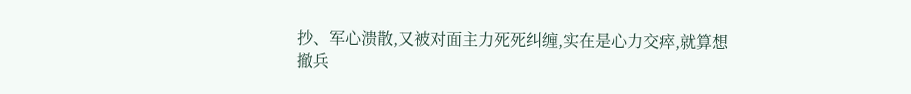抄、军心溃散,又被对面主力死死纠缠,实在是心力交瘁,就算想撤兵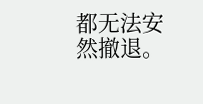都无法安然撤退。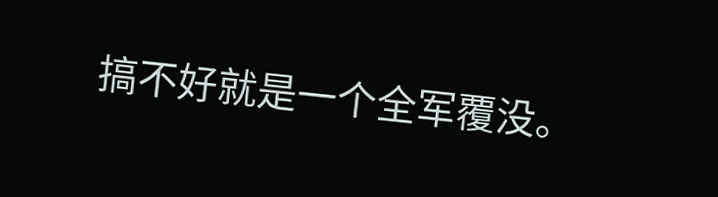搞不好就是一个全军覆没。